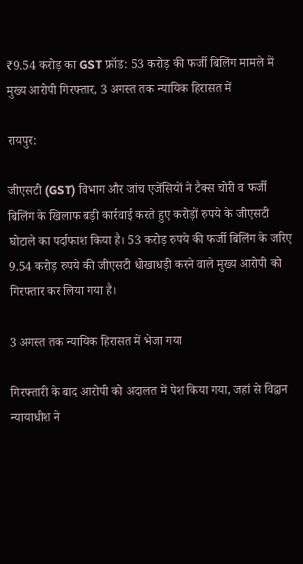₹9.54 करोड़ का GST फ्रॉड: 53 करोड़ की फर्जी बिलिंग मामले में मुख्य आरोपी गिरफ्तार, 3 अगस्त तक न्यायिक हिरासत में

रायपुर:

जीएसटी (GST) विभाग और जांच एजेंसियों ने टैक्स चोरी व फर्जी बिलिंग के खिलाफ बड़ी कार्रवाई करते हुए करोड़ों रुपये के जीएसटी घोटाले का पर्दाफाश किया है। 53 करोड़ रुपये की फर्जी बिलिंग के जरिए 9.54 करोड़ रुपये की जीएसटी धोखाधड़ी करने वाले मुख्य आरोपी को गिरफ्तार कर लिया गया है।

3 अगस्त तक न्यायिक हिरासत में भेजा गया

गिरफ्तारी के बाद आरोपी को अदालत में पेश किया गया, जहां से विद्वान न्यायाधीश ने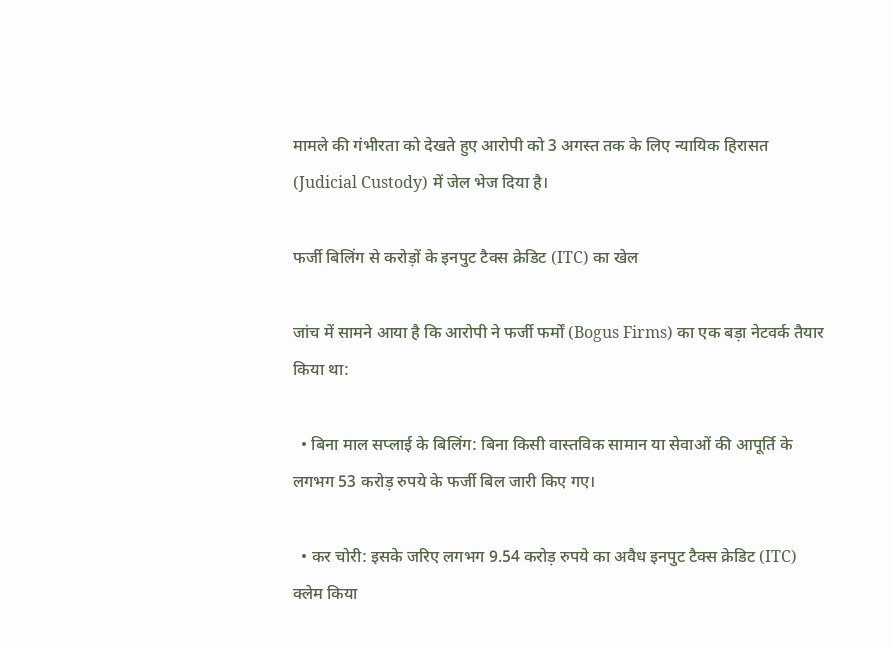मामले की गंभीरता को देखते हुए आरोपी को 3 अगस्त तक के लिए न्यायिक हिरासत (Judicial Custody) में जेल भेज दिया है।

फर्जी बिलिंग से करोड़ों के इनपुट टैक्स क्रेडिट (ITC) का खेल

जांच में सामने आया है कि आरोपी ने फर्जी फर्मों (Bogus Firms) का एक बड़ा नेटवर्क तैयार किया था:

  • बिना माल सप्लाई के बिलिंग: बिना किसी वास्तविक सामान या सेवाओं की आपूर्ति के लगभग 53 करोड़ रुपये के फर्जी बिल जारी किए गए।

  • कर चोरी: इसके जरिए लगभग 9.54 करोड़ रुपये का अवैध इनपुट टैक्स क्रेडिट (ITC) क्लेम किया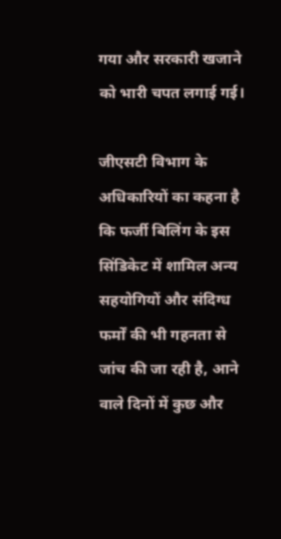गया और सरकारी खजाने को भारी चपत लगाई गई।

जीएसटी विभाग के अधिकारियों का कहना है कि फर्जी बिलिंग के इस सिंडिकेट में शामिल अन्य सहयोगियों और संदिग्ध फर्मों की भी गहनता से जांच की जा रही है, आने वाले दिनों में कुछ और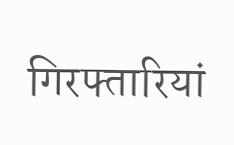गिरफ्तारियां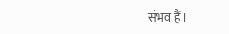संभव हैं।